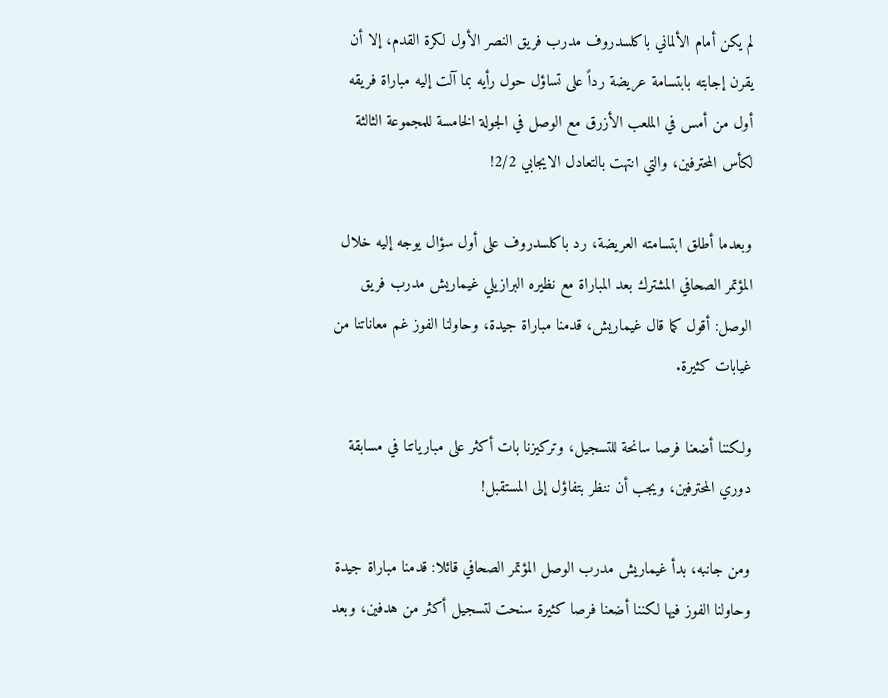لم يكن أمام الألماني باكلسدروف مدرب فريق النصر الأول لكرة القدم، إلا أن يقرن إجابته بابتسامة عريضة رداً على تساؤل حول رأيه بما آلت إليه مباراة فريقه أول من أمس في الملعب الأزرق مع الوصل في الجولة الخامسة للمجموعة الثالثة لكأس المحترفين، والتي انتهت بالتعادل الايجابي 2/2!

وبعدما أطلق ابتسامته العريضة، رد باكلسدروف على أول سؤال يوجه إليه خلال المؤتمر الصحافي المشترك بعد المباراة مع نظيره البرازيلي غيماريش مدرب فريق الوصل: أقول كما قال غيماريش، قدمنا مباراة جيدة، وحاولنا الفوز غم معاناتنا من غيابات كثيرة.

ولكننا أضعنا فرصا سانحة للتسجيل، وتركيزنا بات أكثر على مبارياتنا في مسابقة دوري المحترفين، ويجب أن ننظر بتفاؤل إلى المستقبل!

ومن جانبه، بدأ غيماريش مدرب الوصل المؤتمر الصحافي قائلا: قدمنا مباراة جيدة وحاولنا الفوز فيها لكننا أضعنا فرصا كثيرة سنحت لتسجيل أكثر من هدفين، وبعد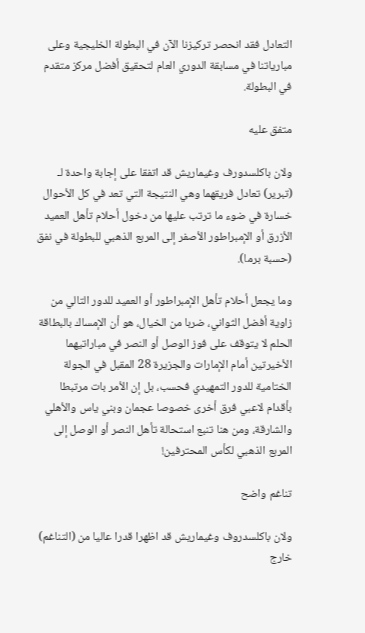التعادل فقد انحصر تركيزنا الآن في البطولة الخليجية وعلى مبارياتنا في مسابقة الدوري العام لتحقيق أفضل مركز متقدم في البطولة.

متفق عليه

ولان باكلسدورف وغيماريش قد اتفقا على إجابة واحدة لـ (تبرير) تعادل فريقهما وهي النتيجة التي تعد في كل الأحوال خسارة في ضوء ما ترتب عليها من دخول أحلام تأهل العميد الأزرق أو الإمبراطور الأصفر إلى المربع الذهبي للبطولة في نفق (حسبة برما).

وما يجعل أحلام تأهل الإمبراطور أو العميد للدور التالي من زاوية أفضل الثواني، ضربا من الخيال، هو أن الإمساك بالبطاقة الحلم لا يتوقف على فوز الوصل أو النصر في مباراتيهما الأخيرتين أمام الإمارات والجزيرة 28 المقبل في الجولة الختامية للدور التمهيدي فحسب، بل إن الأمر بات مرتبطا بأقدام لاعبي فرق أخرى خصوصا عجمان وبني ياس والأهلي والشارقة، ومن هنا تنبع استحالة تأهل النصر أو الوصل إلى المربع الذهبي لكأس المحترفين!

تناغم واضح

ولان باكلسدروف وغيماريش قد اظهرا قدرا عاليا من (التناغم) خارج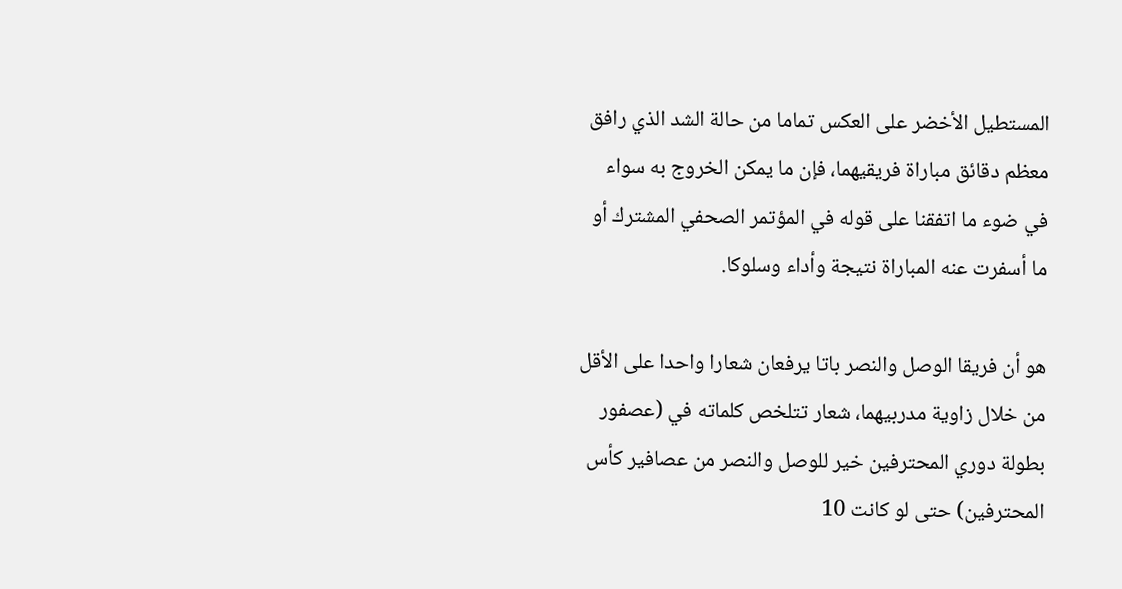المستطيل الأخضر على العكس تماما من حالة الشد الذي رافق معظم دقائق مباراة فريقيهما، فإن ما يمكن الخروج به سواء في ضوء ما اتفقنا على قوله في المؤتمر الصحفي المشترك أو ما أسفرت عنه المباراة نتيجة وأداء وسلوكا.

هو أن فريقا الوصل والنصر باتا يرفعان شعارا واحدا على الأقل من خلال زاوية مدربيهما، شعار تتلخص كلماته في (عصفور بطولة دوري المحترفين خير للوصل والنصر من عصافير كأس المحترفين) حتى لو كانت 10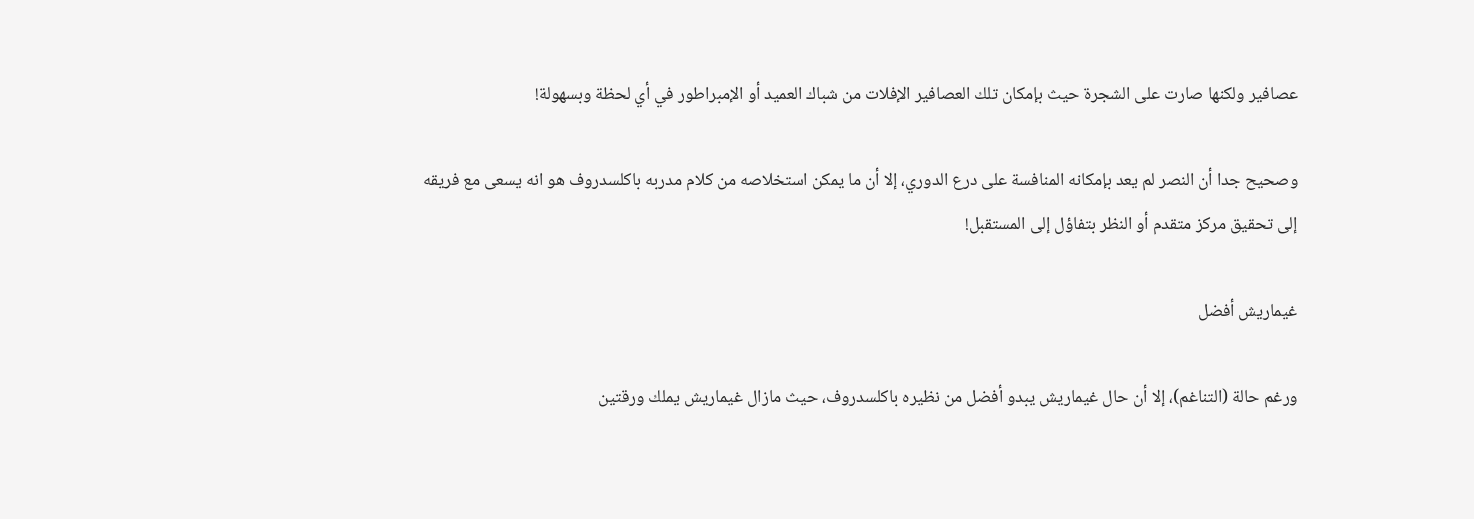عصافير ولكنها صارت على الشجرة حيث بإمكان تلك العصافير الإفلات من شباك العميد أو الإمبراطور في أي لحظة وبسهولة!

وصحيح جدا أن النصر لم يعد بإمكانه المنافسة على درع الدوري، إلا أن ما يمكن استخلاصه من كلام مدربه باكلسدروف هو انه يسعى مع فريقه إلى تحقيق مركز متقدم أو النظر بتفاؤل إلى المستقبل!

غيماريش أفضل

ورغم حالة (التناغم)، إلا أن حال غيماريش يبدو أفضل من نظيره باكلسدروف، حيث مازال غيماريش يملك ورقتين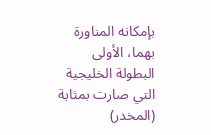بإمكانه المناورة بهما، الأولى البطولة الخليجية التي صارت بمثابة (المخدر)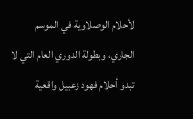لأحلام الوصلاوية في الموسم الجاري، وبطولة الدوري العام التي لا تبدو أحلام فهود زعبيل واقعية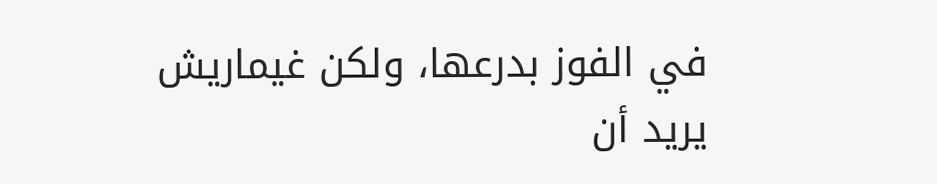في الفوز بدرعها، ولكن غيماريش يريد أن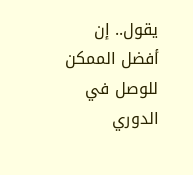يقول.. إن أفضل الممكن للوصل في الدوري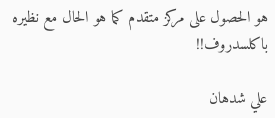هو الحصول على مركز متقدم كما هو الحال مع نظيره باكلسدروف!!

علي شدهان